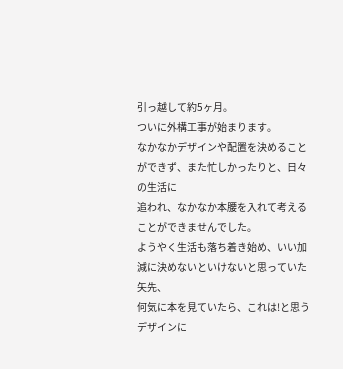引っ越して約5ヶ月。
ついに外構工事が始まります。
なかなかデザインや配置を決めることができず、また忙しかったりと、日々の生活に
追われ、なかなか本腰を入れて考えることができませんでした。
ようやく生活も落ち着き始め、いい加減に決めないといけないと思っていた矢先、
何気に本を見ていたら、これは!と思うデザインに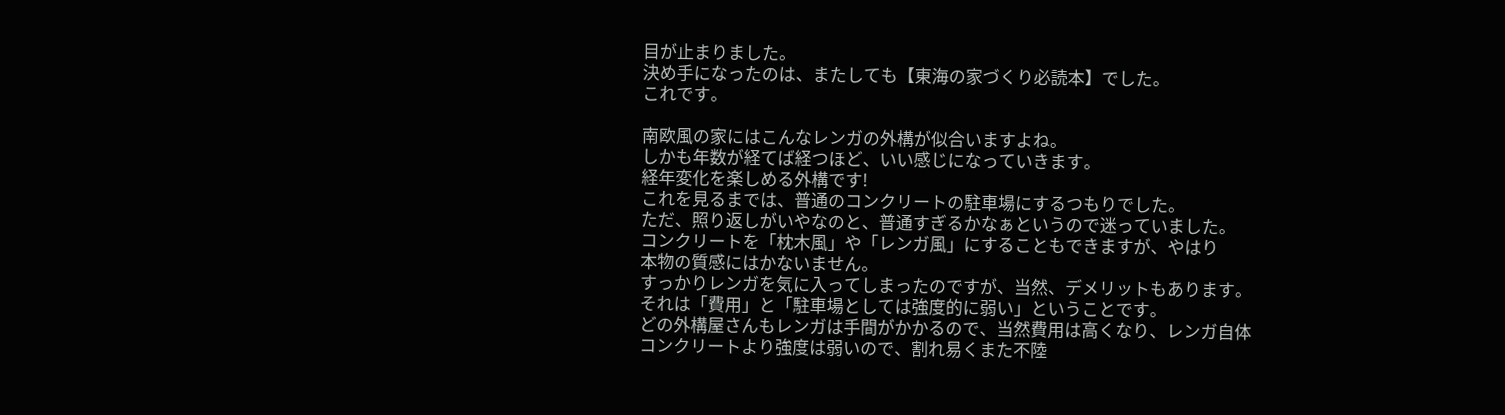目が止まりました。
決め手になったのは、またしても【東海の家づくり必読本】でした。
これです。

南欧風の家にはこんなレンガの外構が似合いますよね。
しかも年数が経てば経つほど、いい感じになっていきます。
経年変化を楽しめる外構です!
これを見るまでは、普通のコンクリートの駐車場にするつもりでした。
ただ、照り返しがいやなのと、普通すぎるかなぁというので迷っていました。
コンクリートを「枕木風」や「レンガ風」にすることもできますが、やはり
本物の質感にはかないません。
すっかりレンガを気に入ってしまったのですが、当然、デメリットもあります。
それは「費用」と「駐車場としては強度的に弱い」ということです。
どの外構屋さんもレンガは手間がかかるので、当然費用は高くなり、レンガ自体
コンクリートより強度は弱いので、割れ易くまた不陸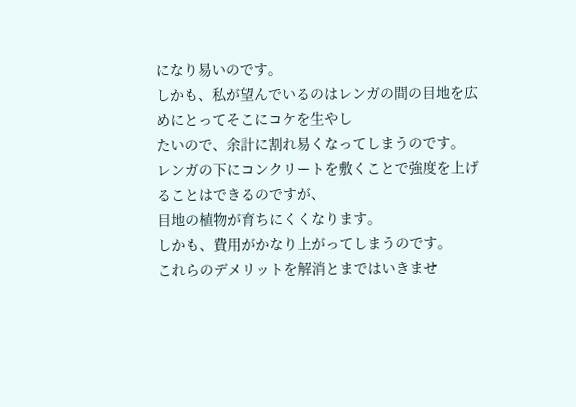になり易いのです。
しかも、私が望んでいるのはレンガの間の目地を広めにとってそこにコケを生やし
たいので、余計に割れ易くなってしまうのです。
レンガの下にコンクリートを敷くことで強度を上げることはできるのですが、
目地の植物が育ちにくくなります。
しかも、費用がかなり上がってしまうのです。
これらのデメリットを解消とまではいきませ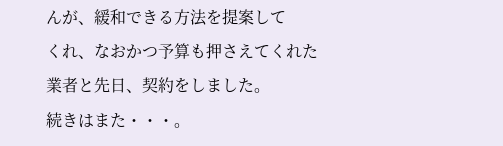んが、緩和できる方法を提案して
くれ、なおかつ予算も押さえてくれた業者と先日、契約をしました。
続きはまた・・・。